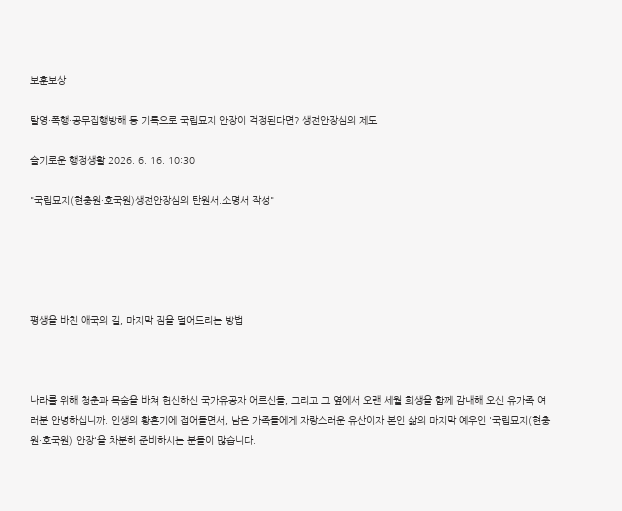보훈보상

탈영·폭행·공무집행방해 등 기록으로 국립묘지 안장이 걱정된다면? 생전안장심의 제도

슬기로운 행정생활 2026. 6. 16. 10:30

"국립묘지(현충원·호국원)생전안장심의 탄원서.소명서 작성"





평생을 바친 애국의 길, 마지막 짐을 덜어드리는 방법



나라를 위해 청춘과 목숨을 바쳐 헌신하신 국가유공자 어르신들, 그리고 그 옆에서 오랜 세월 희생을 함께 감내해 오신 유가족 여러분 안녕하십니까. 인생의 황혼기에 접어들면서, 남은 가족들에게 자랑스러운 유산이자 본인 삶의 마지막 예우인 '국립묘지(현충원·호국원) 안장'을 차분히 준비하시는 분들이 많습니다.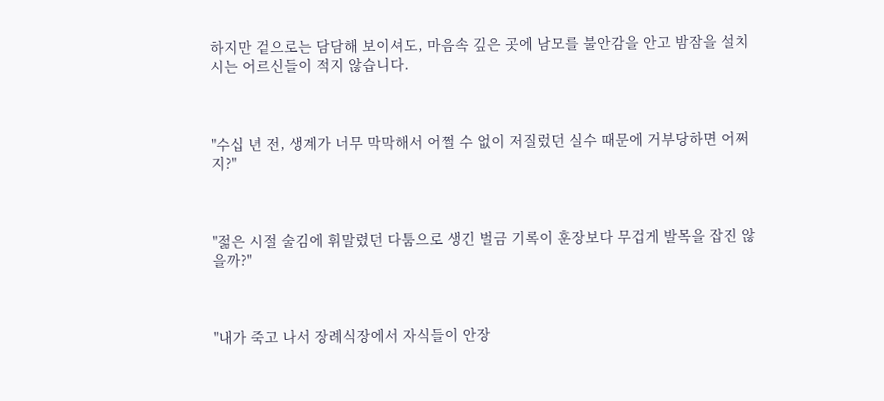하지만 겉으로는 담담해 보이셔도, 마음속 깊은 곳에 남모를 불안감을 안고 밤잠을 설치시는 어르신들이 적지 않습니다.



"수십 년 전, 생계가 너무 막막해서 어쩔 수 없이 저질렀던 실수 때문에 거부당하면 어쩌지?"



"젊은 시절 술김에 휘말렸던 다툼으로 생긴 벌금 기록이 훈장보다 무겁게 발목을 잡진 않을까?"



"내가 죽고 나서 장례식장에서 자식들이 안장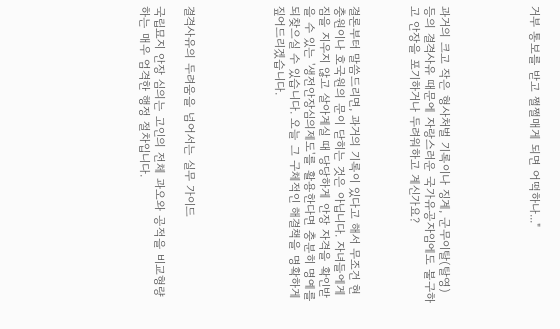거부 통보를 받고 쩔쩔매게 되면 어떡하나..."





과거의 크고 작은 형사처벌 기록이나 징계, 군무이탈(탈영) 등의 결격사유 때문에 자랑스러운 국가유공자임에도 불구하고 안장을 포기하거나 두려워하고 계신가요?



결론부터 말씀드리면, 과거의 기록이 있다고 해서 무조건 현충원이나 호국원의 문이 닫히는 것은 아닙니다. 자녀들에게 짐을 지우지 않고 살아계실 때 당당하게 안장 자격을 확인받을 수 있는 '생전안장심의제도'를 활용한다면 충분히 명예를 되찾으실 수 있습니다. 오늘 그 구체적인 해결책을 명확하게 짚어드리겠습니다.





결격사유의 두려움을 넘어서는 실무 가이드

국립묘지 안장 심의는 고인의 전체 과오와 공적을 비교형량하는 매우 엄격한 행정 절차입니다.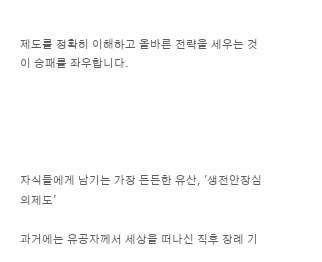제도를 정확히 이해하고 올바른 전략을 세우는 것이 승패를 좌우합니다.





자식들에게 남기는 가장 든든한 유산, '생전안장심의제도'

과거에는 유공자께서 세상을 떠나신 직후 장례 기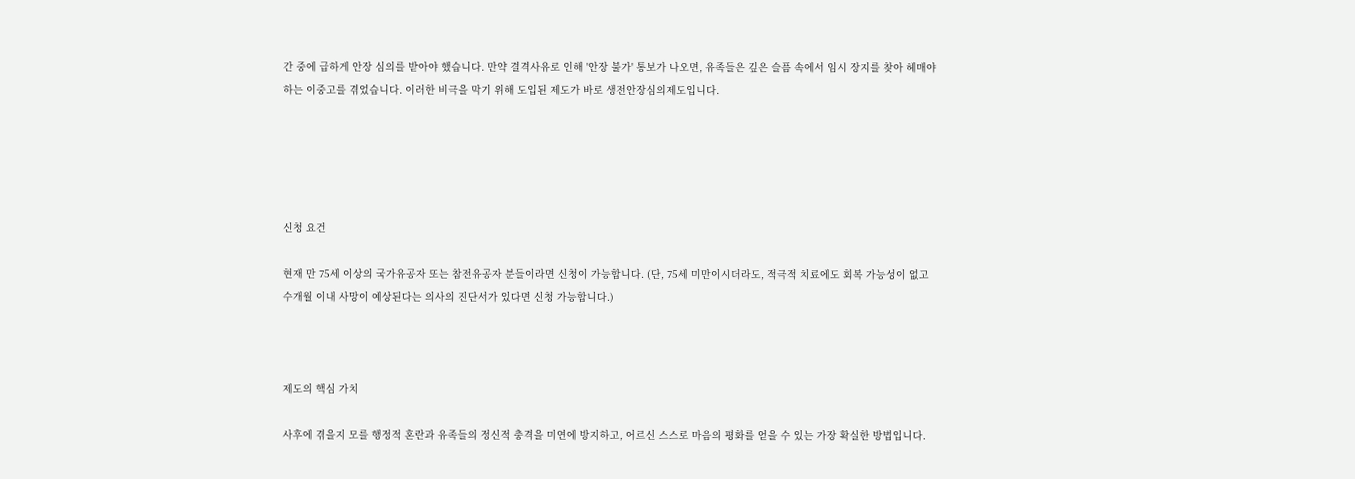간 중에 급하게 안장 심의를 받아야 했습니다. 만약 결격사유로 인해 '안장 불가' 통보가 나오면, 유족들은 깊은 슬픔 속에서 임시 장지를 찾아 헤매야 하는 이중고를 겪었습니다. 이러한 비극을 막기 위해 도입된 제도가 바로 생전안장심의제도입니다.





신청 요건

현재 만 75세 이상의 국가유공자 또는 참전유공자 분들이라면 신청이 가능합니다. (단, 75세 미만이시더라도, 적극적 치료에도 회복 가능성이 없고 수개월 이내 사망이 예상된다는 의사의 진단서가 있다면 신청 가능합니다.)



제도의 핵심 가치

사후에 겪을지 모를 행정적 혼란과 유족들의 정신적 충격을 미연에 방지하고, 어르신 스스로 마음의 평화를 얻을 수 있는 가장 확실한 방법입니다.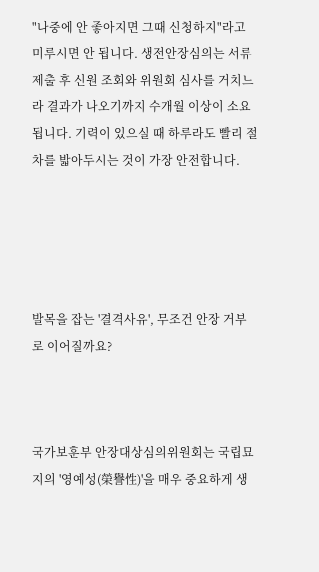"나중에 안 좋아지면 그때 신청하지"라고 미루시면 안 됩니다. 생전안장심의는 서류 제출 후 신원 조회와 위원회 심사를 거치느라 결과가 나오기까지 수개월 이상이 소요됩니다. 기력이 있으실 때 하루라도 빨리 절차를 밟아두시는 것이 가장 안전합니다.





발목을 잡는 '결격사유', 무조건 안장 거부로 이어질까요?



국가보훈부 안장대상심의위원회는 국립묘지의 '영예성(榮譽性)'을 매우 중요하게 생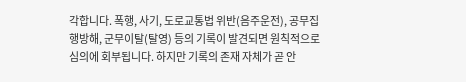각합니다. 폭행, 사기, 도로교통법 위반(음주운전), 공무집행방해, 군무이탈(탈영) 등의 기록이 발견되면 원칙적으로 심의에 회부됩니다. 하지만 기록의 존재 자체가 곧 안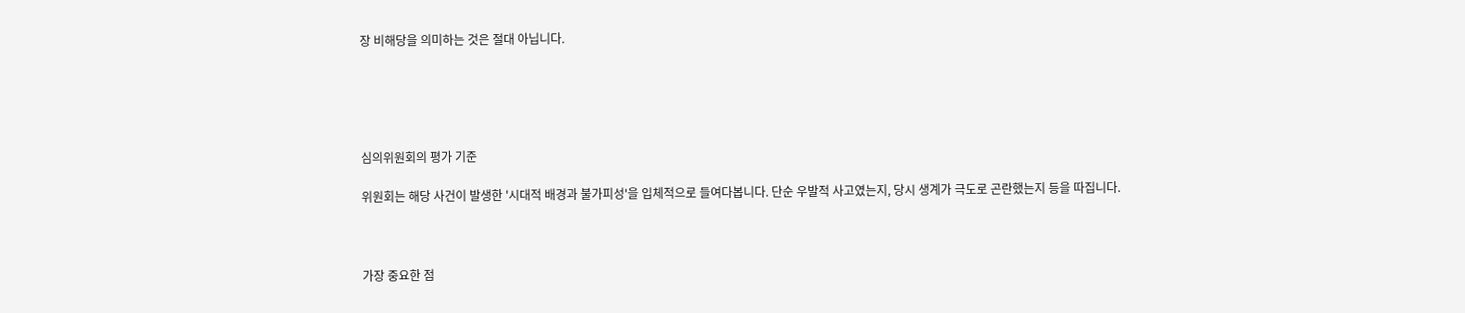장 비해당을 의미하는 것은 절대 아닙니다.





심의위원회의 평가 기준

위원회는 해당 사건이 발생한 '시대적 배경과 불가피성'을 입체적으로 들여다봅니다. 단순 우발적 사고였는지, 당시 생계가 극도로 곤란했는지 등을 따집니다.



가장 중요한 점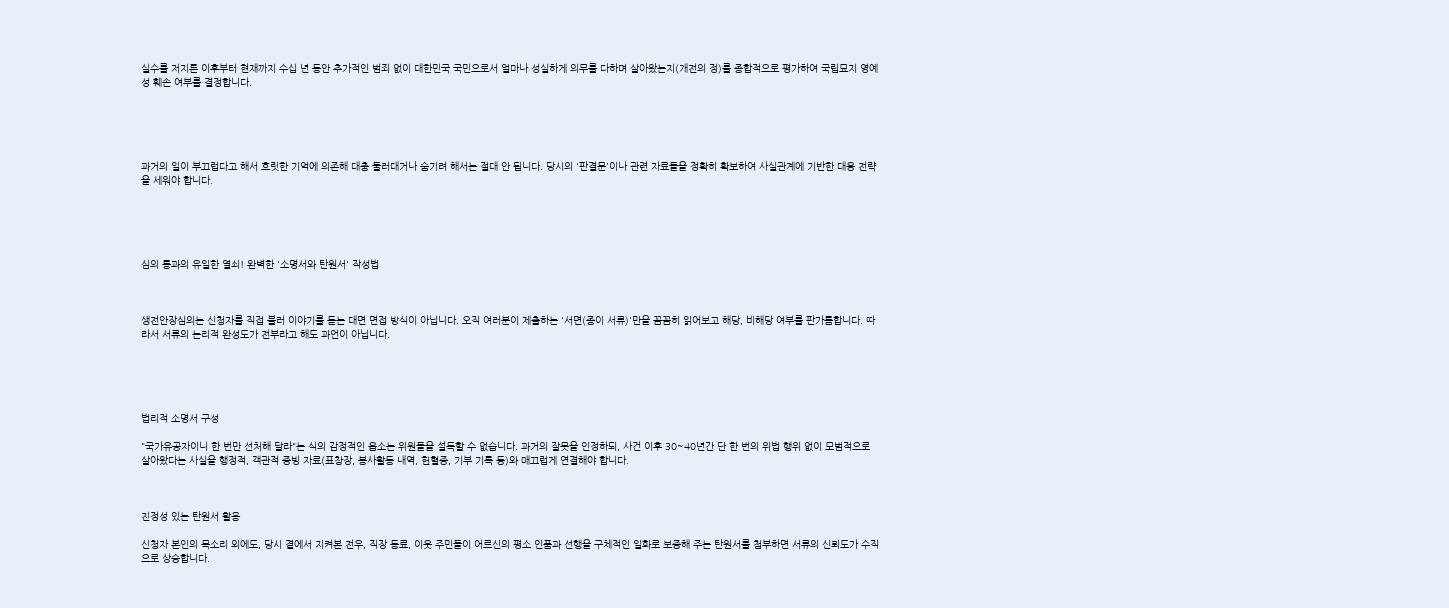실수를 저지른 이후부터 현재까지 수십 년 동안 추가적인 범죄 없이 대한민국 국민으로서 얼마나 성실하게 의무를 다하며 살아왔는지(개전의 정)를 종합적으로 평가하여 국립묘지 영예성 훼손 여부를 결정합니다.





과거의 일이 부끄럽다고 해서 흐릿한 기억에 의존해 대충 둘러대거나 숨기려 해서는 절대 안 됩니다. 당시의 '판결문'이나 관련 자료들을 정확히 확보하여 사실관계에 기반한 대응 전략을 세워야 합니다.





심의 통과의 유일한 열쇠! 완벽한 '소명서와 탄원서' 작성법



생전안장심의는 신청자를 직접 불러 이야기를 듣는 대면 면접 방식이 아닙니다. 오직 여러분이 제출하는 '서면(종이 서류)'만을 꼼꼼히 읽어보고 해당, 비해당 여부를 판가름합니다. 따라서 서류의 논리적 완성도가 전부라고 해도 과언이 아닙니다.





법리적 소명서 구성

"국가유공자이니 한 번만 선처해 달라"는 식의 감정적인 읍소는 위원들을 설득할 수 없습니다. 과거의 잘못을 인정하되, 사건 이후 30~40년간 단 한 번의 위법 행위 없이 모범적으로 살아왔다는 사실을 행정적, 객관적 증빙 자료(표창장, 봉사활동 내역, 헌혈증, 기부 기록 등)와 매끄럽게 연결해야 합니다.



진정성 있는 탄원서 활용

신청자 본인의 목소리 외에도, 당시 곁에서 지켜본 전우, 직장 동료, 이웃 주민들이 어르신의 평소 인품과 선행을 구체적인 일화로 보증해 주는 탄원서를 첨부하면 서류의 신뢰도가 수직으로 상승합니다.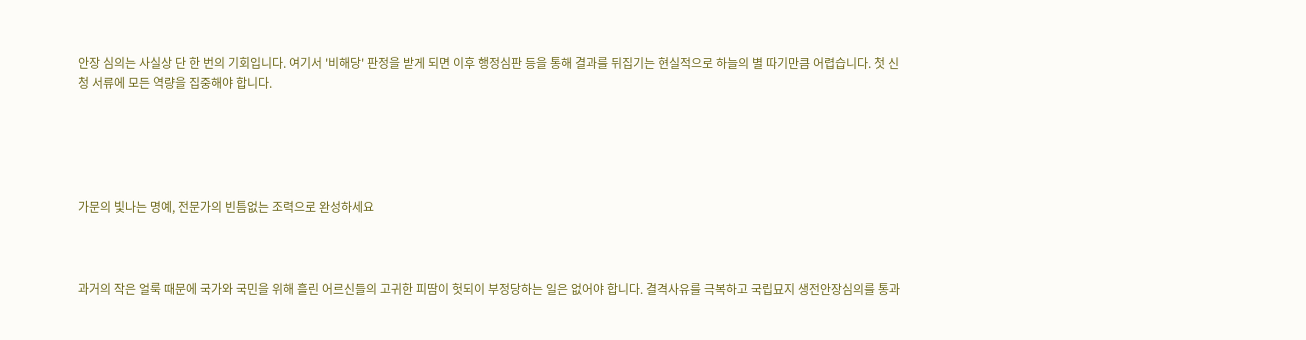안장 심의는 사실상 단 한 번의 기회입니다. 여기서 '비해당' 판정을 받게 되면 이후 행정심판 등을 통해 결과를 뒤집기는 현실적으로 하늘의 별 따기만큼 어렵습니다. 첫 신청 서류에 모든 역량을 집중해야 합니다.





가문의 빛나는 명예, 전문가의 빈틈없는 조력으로 완성하세요



과거의 작은 얼룩 때문에 국가와 국민을 위해 흘린 어르신들의 고귀한 피땀이 헛되이 부정당하는 일은 없어야 합니다. 결격사유를 극복하고 국립묘지 생전안장심의를 통과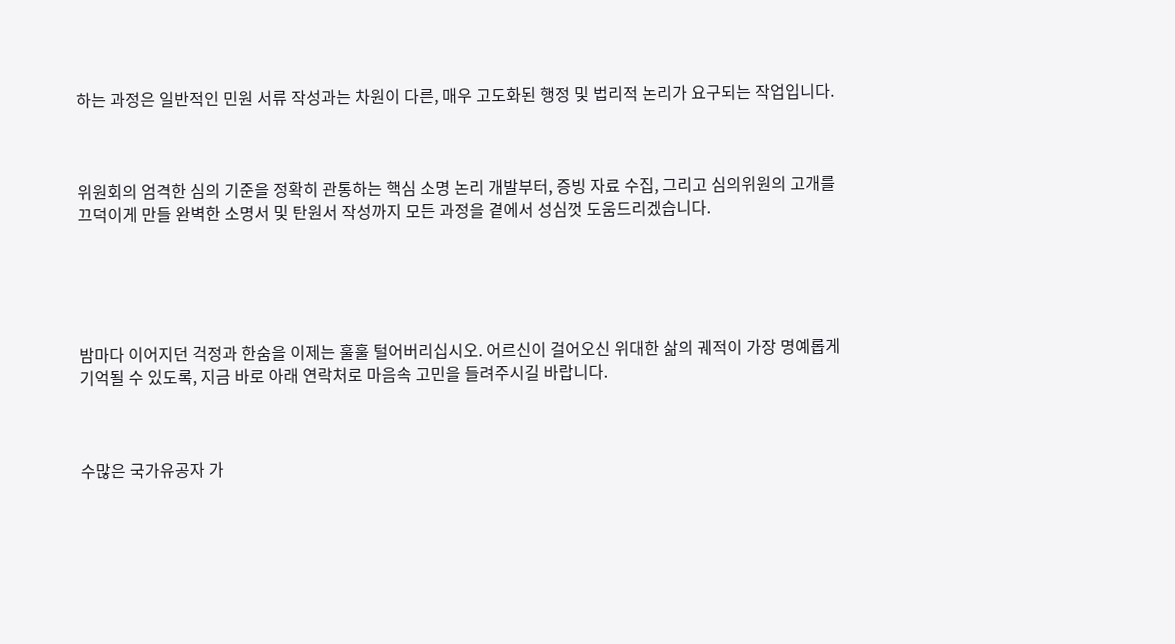하는 과정은 일반적인 민원 서류 작성과는 차원이 다른, 매우 고도화된 행정 및 법리적 논리가 요구되는 작업입니다.



위원회의 엄격한 심의 기준을 정확히 관통하는 핵심 소명 논리 개발부터, 증빙 자료 수집, 그리고 심의위원의 고개를 끄덕이게 만들 완벽한 소명서 및 탄원서 작성까지 모든 과정을 곁에서 성심껏 도움드리겠습니다.





밤마다 이어지던 걱정과 한숨을 이제는 훌훌 털어버리십시오. 어르신이 걸어오신 위대한 삶의 궤적이 가장 명예롭게 기억될 수 있도록, 지금 바로 아래 연락처로 마음속 고민을 들려주시길 바랍니다.



수많은 국가유공자 가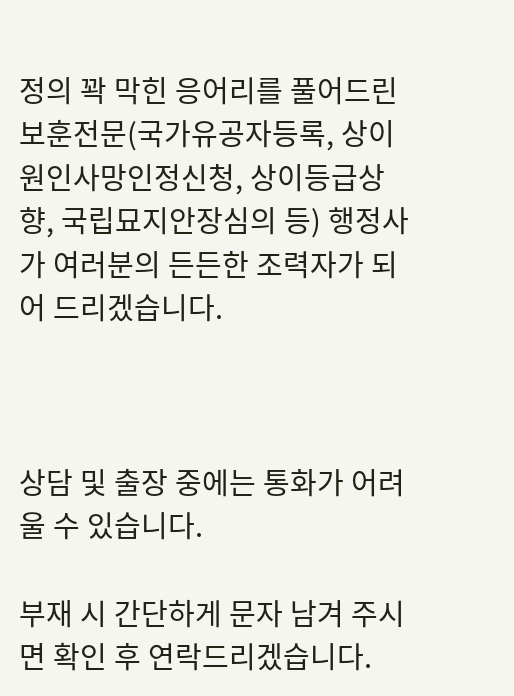정의 꽉 막힌 응어리를 풀어드린 보훈전문(국가유공자등록, 상이원인사망인정신청, 상이등급상향, 국립묘지안장심의 등) 행정사가 여러분의 든든한 조력자가 되어 드리겠습니다.



상담 및 출장 중에는 통화가 어려울 수 있습니다.

부재 시 간단하게 문자 남겨 주시면 확인 후 연락드리겠습니다.